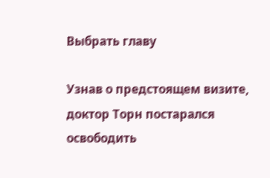Выбрать главу

Узнав о предстоящем визите, доктор Торн постарался освободить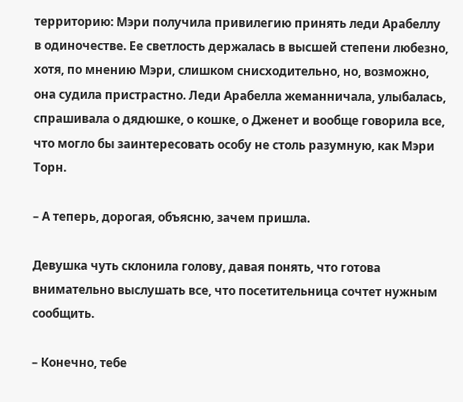территорию: Мэри получила привилегию принять леди Арабеллу в одиночестве. Ее светлость держалась в высшей степени любезно, хотя, по мнению Мэри, слишком снисходительно, но, возможно, она судила пристрастно. Леди Арабелла жеманничала, улыбалась, спрашивала о дядюшке, о кошке, о Дженет и вообще говорила все, что могло бы заинтересовать особу не столь разумную, как Мэри Торн.

– А теперь, дорогая, объясню, зачем пришла.

Девушка чуть склонила голову, давая понять, что готова внимательно выслушать все, что посетительница сочтет нужным сообщить.

– Конечно, тебе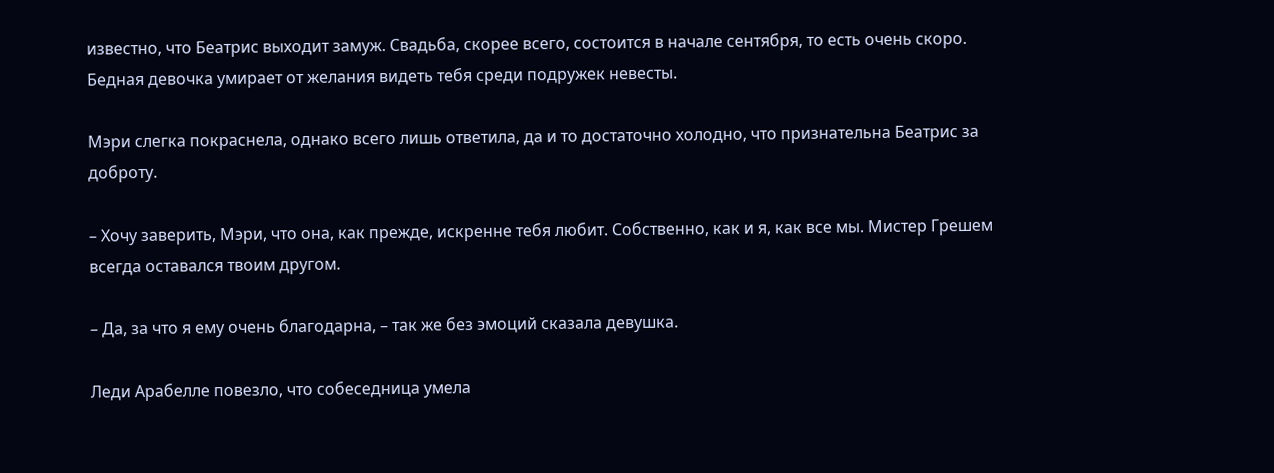известно, что Беатрис выходит замуж. Свадьба, скорее всего, состоится в начале сентября, то есть очень скоро. Бедная девочка умирает от желания видеть тебя среди подружек невесты.

Мэри слегка покраснела, однако всего лишь ответила, да и то достаточно холодно, что признательна Беатрис за доброту.

– Хочу заверить, Мэри, что она, как прежде, искренне тебя любит. Собственно, как и я, как все мы. Мистер Грешем всегда оставался твоим другом.

– Да, за что я ему очень благодарна, – так же без эмоций сказала девушка.

Леди Арабелле повезло, что собеседница умела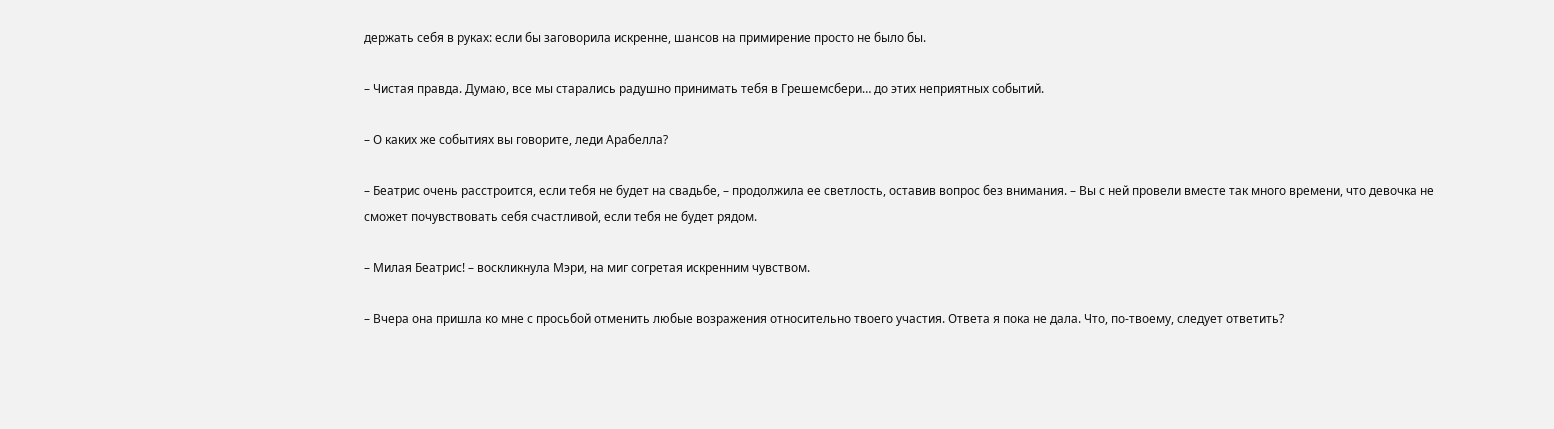держать себя в руках: если бы заговорила искренне, шансов на примирение просто не было бы.

– Чистая правда. Думаю, все мы старались радушно принимать тебя в Грешемсбери… до этих неприятных событий.

– О каких же событиях вы говорите, леди Арабелла?

– Беатрис очень расстроится, если тебя не будет на свадьбе, – продолжила ее светлость, оставив вопрос без внимания. – Вы с ней провели вместе так много времени, что девочка не сможет почувствовать себя счастливой, если тебя не будет рядом.

– Милая Беатрис! – воскликнула Мэри, на миг согретая искренним чувством.

– Вчера она пришла ко мне с просьбой отменить любые возражения относительно твоего участия. Ответа я пока не дала. Что, по-твоему, следует ответить?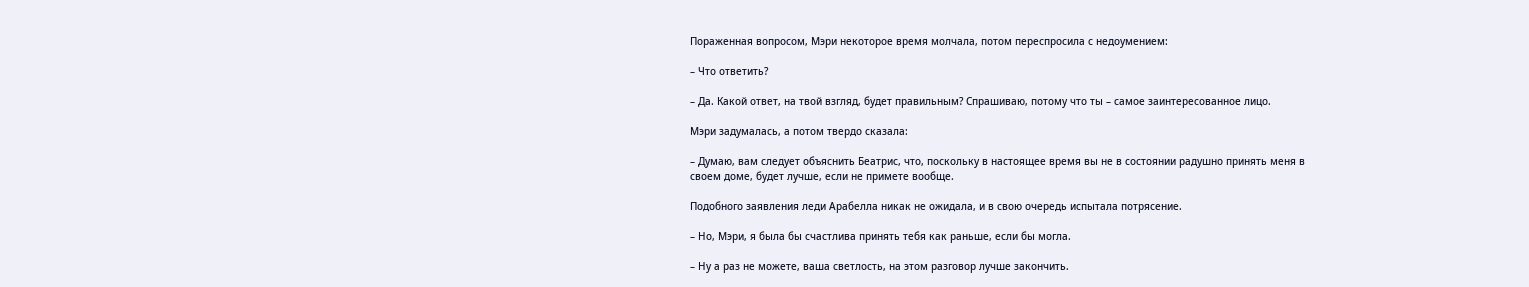Пораженная вопросом, Мэри некоторое время молчала, потом переспросила с недоумением:

– Что ответить?

– Да. Какой ответ, на твой взгляд, будет правильным? Спрашиваю, потому что ты – самое заинтересованное лицо.

Мэри задумалась, а потом твердо сказала:

– Думаю, вам следует объяснить Беатрис, что, поскольку в настоящее время вы не в состоянии радушно принять меня в своем доме, будет лучше, если не примете вообще.

Подобного заявления леди Арабелла никак не ожидала, и в свою очередь испытала потрясение.

– Но, Мэри, я была бы счастлива принять тебя как раньше, если бы могла.

– Ну а раз не можете, ваша светлость, на этом разговор лучше закончить.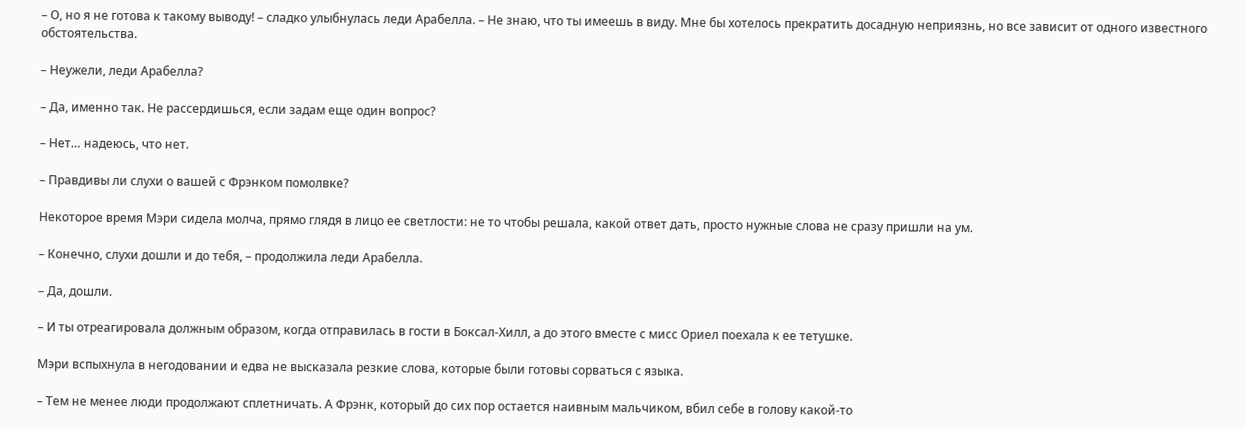– О, но я не готова к такому выводу! – сладко улыбнулась леди Арабелла. – Не знаю, что ты имеешь в виду. Мне бы хотелось прекратить досадную неприязнь, но все зависит от одного известного обстоятельства.

– Неужели, леди Арабелла?

– Да, именно так. Не рассердишься, если задам еще один вопрос?

– Нет… надеюсь, что нет.

– Правдивы ли слухи о вашей с Фрэнком помолвке?

Некоторое время Мэри сидела молча, прямо глядя в лицо ее светлости: не то чтобы решала, какой ответ дать, просто нужные слова не сразу пришли на ум.

– Конечно, слухи дошли и до тебя, – продолжила леди Арабелла.

– Да, дошли.

– И ты отреагировала должным образом, когда отправилась в гости в Боксал-Хилл, а до этого вместе с мисс Ориел поехала к ее тетушке.

Мэри вспыхнула в негодовании и едва не высказала резкие слова, которые были готовы сорваться с языка.

– Тем не менее люди продолжают сплетничать. А Фрэнк, который до сих пор остается наивным мальчиком, вбил себе в голову какой-то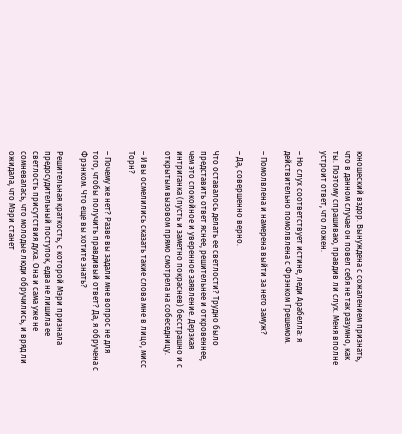юношеский вздор. Вынуждена с сожалением признать, что в данном случае он повел себя не так разумно, как ты. Поэтому спрашиваю, правдив ли слух. Меня вполне устроит ответ, что ложен.

– Но слух соответствует истине, леди Арабелла: я действительно помолвлена с Фрэнком Грешемом.

– Помолвлена и намерена выйти за него замуж?

– Да, совершенно верно.

Что оставалось делать ее светлости? Трудно было представить ответ яснее, решительнее и откровеннее, чем это спокойное и уверенное заявление. Дерзкая интриганка (пусть и заметно покраснев) бесстрашно и с открытым вызовом прямо смотрела на собеседницу.

– И вы осмелились сказать такие слова мне в лицо, мисс Торн?

– Почему же нет? Разве вы задали мне вопрос не для того, чтобы получить правдивый ответ? Да, я обручена с Фрэнком. Что еще вы хотите знать?

Решительная краткость, с которой Мэри признала предосудительный поступок, едва не лишила ее светлость присутствия духа. Она и сама уже не сомневалась, что молодые люди обручились, и вряд ли ожидала, что Мэри станет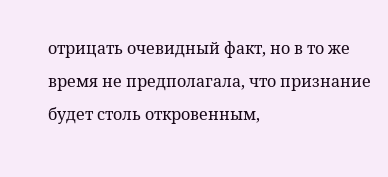отрицать очевидный факт, но в то же время не предполагала, что признание будет столь откровенным,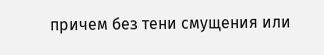причем без тени смущения или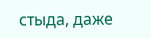стыда, даже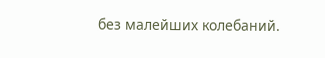без малейших колебаний.